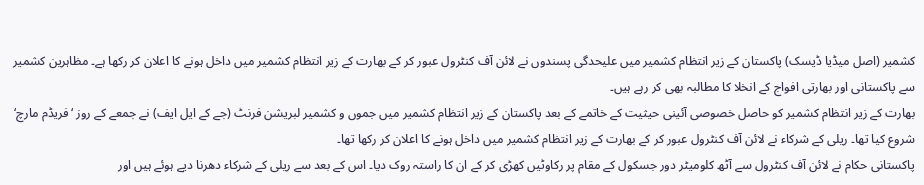کشمیر (اصل میڈیا ڈیسک) پاکستان کے زیر انتظام کشمیر میں علیحدگی پسندوں نے لائن آف کنٹرول عبور کر کے بھارت کے زیر انتظام کشمیر میں داخل ہونے کا اعلان کر رکھا ہے۔ مظاہرین کشمیر سے پاکستانی اور بھارتی افواج کے انخلا کا مطالبہ بھی کر رہے ہیں۔
بھارت کے زیر انتظام کشمیر کو حاصل خصوصی آئینی حیثیت کے خاتمے کے بعد پاکستان کے زیر انتظام کشمیر میں جموں و کشمیر لبریشن فرنٹ (جے کے ایل ایف) نے جمعے کے روز ‘فریڈم مارچ‘ شروع کیا تھا۔ ریلی کے شرکاء نے لائن آف کنٹرول عبور کر کے بھارت کے زیر انتظام کشمیر میں داخل ہونے کا اعلان کر رکھا تھا۔
پاکستانی حکام نے لائن آف کنٹرول سے آٹھ کلومیٹر دور جسکول کے مقام پر رکاوٹیں کھڑی کر کے ان کا راستہ روک دیا۔ اس کے بعد سے ریلی کے شرکاء دھرنا دیے ہوئے ہیں اور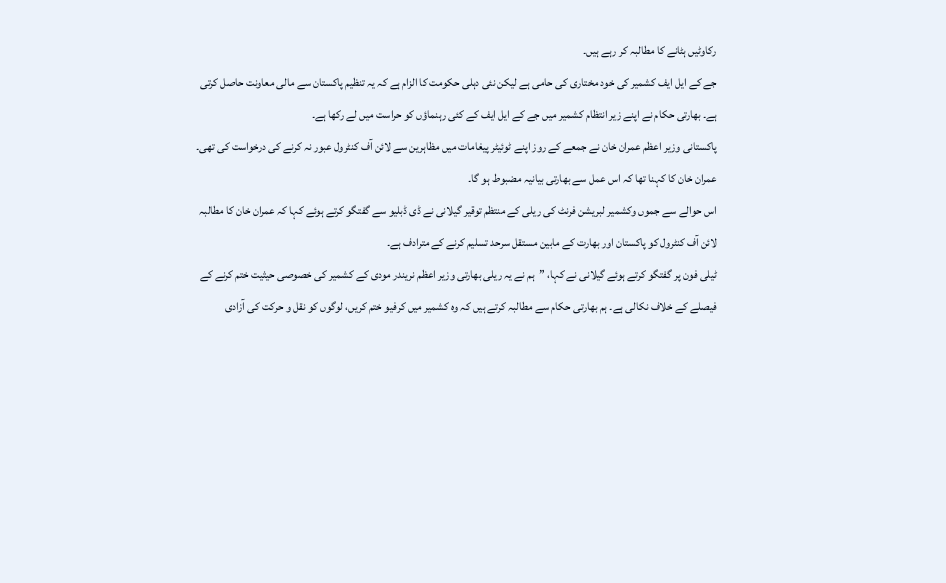رکاوٹیں ہٹانے کا مطالبہ کر رہے ہیں۔
جے کے ایل ایف کشمیر کی خود مختاری کی حامی ہے لیکن نئی دہلی حکومت کا الزام ہے کہ یہ تنظیم پاکستان سے مالی معاونت حاصل کرتی ہے۔ بھارتی حکام نے اپنے زیر انتظام کشمیر میں جے کے ایل ایف کے کئی رہنماؤں کو حراست میں لے رکھا ہے۔
پاکستانی وزیر اعظم عمران خان نے جمعے کے روز اپنے ٹوئیٹر پیغامات میں مظاہرین سے لائن آف کنٹرول عبور نہ کرنے کی درخواست کی تھی۔ عمران خان کا کہنا تھا کہ اس عمل سے بھارتی بیانیہ مضبوط ہو گا۔
اس حوالے سے جموں وکشمیر لبریشن فرنٹ کی ریلی کے منتظم توقیر گیلانی نے ڈی ڈبلیو سے گفتگو کرتے ہوئے کہا کہ عمران خان کا مطالبہ لائن آف کنٹرول کو پاکستان اور بھارت کے مابین مستقل سرحد تسلیم کرنے کے مترادف ہے۔
ٹیلی فون پر گفتگو کرتے ہوئے گیلانی نے کہا، ”ہم نے یہ ریلی بھارتی وزیر اعظم نریندر مودی کے کشمیر کی خصوصی حیثیت ختم کرنے کے فیصلے کے خلاف نکالی ہے۔ ہم بھارتی حکام سے مطالبہ کرتے ہیں کہ وہ کشمیر میں کرفیو ختم کریں، لوگوں کو نقل و حرکت کی آزادی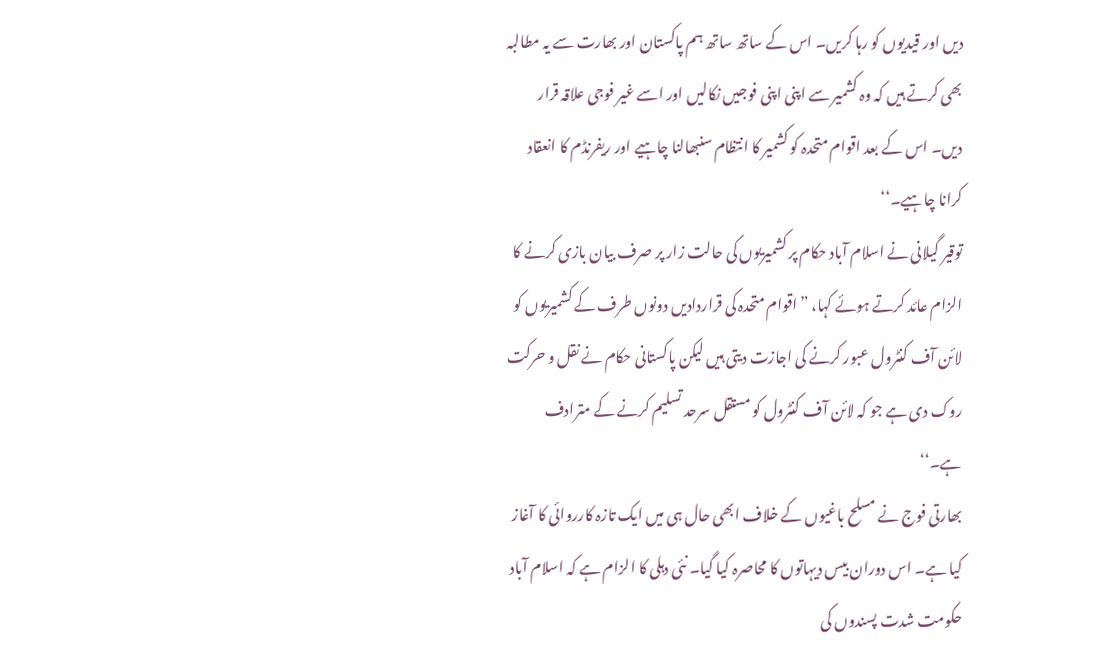دیں اور قیدیوں کو رہا کریں۔ اس کے ساتھ ساتھ ہم پاکستان اور بھارت سے یہ مطالبہ بھی کرتے ہیں کہ وہ کشمیر سے اپنی اپنی فوجیں نکالیں اور اسے غیر فوجی علاقہ قرار دیں۔ اس کے بعد اقوام متحدہ کو کشمیر کا انتظام سنبھالنا چاہیے اور ریفرنڈم کا انعقاد کرانا چاہیے۔‘‘
توقیر گیلانی نے اسلام آباد حکام پر کشمیریوں کی حالت زار پر صرف بیان بازی کرنے کا الزام عائد کرتے ہوئے کہا، ”اقوام متحدہ کی قراردادیں دونوں طرف کے کشمیریوں کو لائن آف کنٹرول عبور کرنے کی اجازت دیتی ہیں لیکن پاکستانی حکام نے نقل و حرکت روک دی ہے جو کہ لائن آف کنٹرول کو مستقل سرحد تسلیم کرنے کے مترادف ہے۔‘‘
بھارتی فوج نے مسلح باغیوں کے خلاف ابھی حال ہی میں ایک تازہ کارروائی کا آغاز کیا ہے۔ اس دوران بیس دیہاتوں کا محاصرہ کیا گیا۔ نئی دہلی کا الزام ہے کہ اسلام آباد حکومت شدت پسندوں کی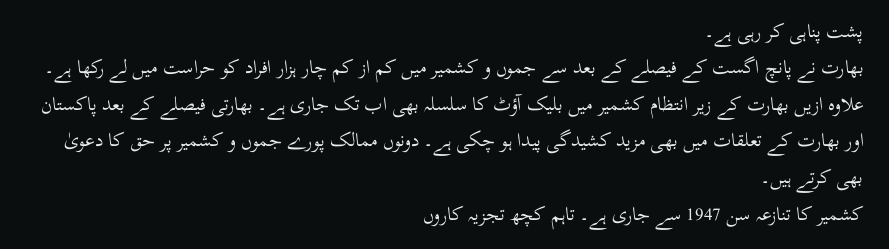پشت پناہی کر رہی ہے۔
بھارت نے پانچ اگست کے فیصلے کے بعد سے جموں و کشمیر میں کم از کم چار ہزار افراد کو حراست میں لے رکھا ہے۔ علاوہ ازیں بھارت کے زیر انتظام کشمیر میں بلیک آؤٹ کا سلسلہ بھی اب تک جاری ہے۔ بھارتی فیصلے کے بعد پاکستان اور بھارت کے تعلقات میں بھی مزید کشیدگی پیدا ہو چکی ہے۔ دونوں ممالک پورے جموں و کشمیر پر حق کا دعویٰ بھی کرتے ہیں۔
کشمیر کا تنازعہ سن 1947 سے جاری ہے۔ تاہم کچھ تجزیہ کاروں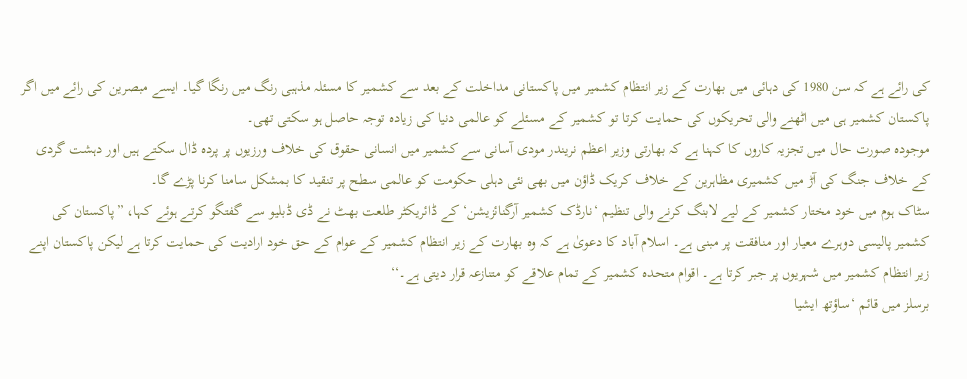کی رائے ہے کہ سن 1980 کی دہائی میں بھارت کے زیر انتظام کشمیر میں پاکستانی مداخلت کے بعد سے کشمیر کا مسئلہ مذہبی رنگ میں رنگا گیا۔ ایسے مبصرین کی رائے میں اگر پاکستان کشمیر ہی میں اٹھنے والی تحریکوں کی حمایت کرتا تو کشمیر کے مسئلے کو عالمی دنیا کی زیادہ توجہ حاصل ہو سکتی تھی۔
موجودہ صورت حال میں تجزیہ کاروں کا کہنا ہے کہ بھارتی وزیر اعظم نریندر مودی آسانی سے کشمیر میں انسانی حقوق کی خلاف ورزیوں پر پردہ ڈال سکتے ہیں اور دہشت گردی کے خلاف جنگ کی آڑ میں کشمیری مظاہرین کے خلاف کریک ڈاؤن میں بھی نئی دہلی حکومت کو عالمی سطح پر تنقید کا بمشکل سامنا کرنا پڑے گا۔
سٹاک ہوم میں خود مختار کشمیر کے لیے لابنگ کرنے والی تنظیم ‘نارڈک کشمیر آرگنائزیشن‘ کے ڈائریکٹر طلعت بھٹ نے ڈی ڈبلیو سے گفتگو کرتے ہوئے کہا، ”پاکستان کی کشمیر پالیسی دوہرے معیار اور منافقت پر مبنی ہے۔ اسلام آباد کا دعویٰ ہے کہ وہ بھارت کے زیر انتظام کشمیر کے عوام کے حق خود ارادیت کی حمایت کرتا ہے لیکن پاکستان اپنے زیر انتظام کشمیر میں شہریوں پر جبر کرتا ہے۔ اقوام متحدہ کشمیر کے تمام علاقے کو متنازعہ قرار دیتی ہے۔‘‘
برسلز میں قائم ‘ساؤتھ ایشیا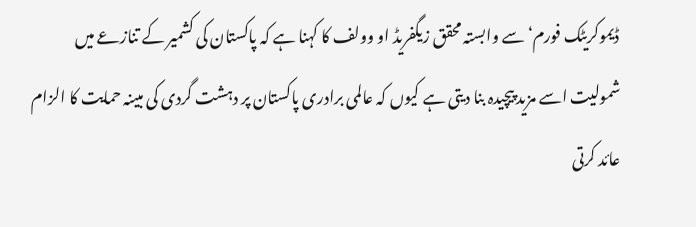ڈیموکریٹک فورم‘ سے وابستہ محقق زیگفریڈ او وولف کا کہنا ہے کہ پاکستان کی کشمیر کے تنازعے میں شمولیت اسے مزید پیچیدہ بنا دیتی ہے کیوں کہ عالمی برادری پاکستان پر دہشت گردی کی مبینہ حمایت کا الزام عائد کرتی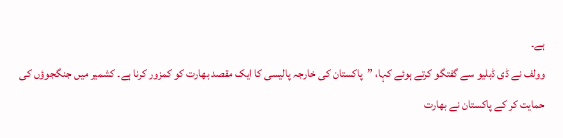ہے۔
وولف نے ڈی ڈبلیو سے گفتگو کرتے ہوئے کہا، ”پاکستان کی خارجہ پالیسی کا ایک مقصد بھارت کو کمزور کرنا ہے۔ کشمیر میں جنگجوؤں کی حمایت کر کے پاکستان نے بھارت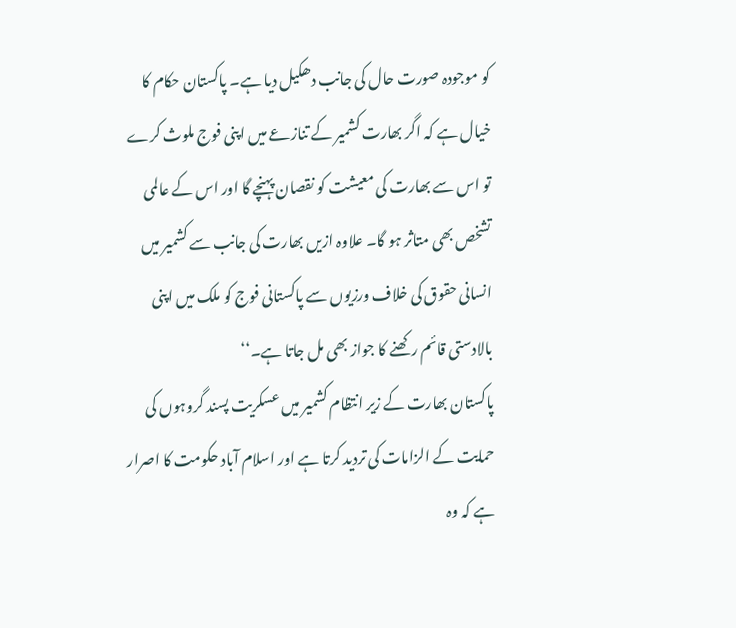کو موجودہ صورت حال کی جانب دھکیل دیا ہے۔ پاکستان حکام کا خیال ہے کہ اگر بھارت کشمیر کے تنازعے میں اپنی فوج ملوث کرے تو اس سے بھارت کی معیشت کو نقصان پہنچے گا اور اس کے عالمی تشخص بھی متاثر ہو گا۔ علاوہ ازیں بھارت کی جانب سے کشمیر میں انسانی حقوق کی خلاف ورزیوں سے پاکستانی فوج کو ملک میں اپنی بالادستی قائم رکھنے کا جواز بھی مل جاتا ہے۔‘‘
پاکستان بھارت کے زیر انتظام کشمیر میں عسکریت پسند گروہوں کی حمایت کے الزامات کی تردید کرتا ہے اور اسلام آباد حکومت کا اصرار ہے کہ وہ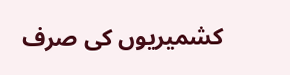کشمیریوں کی صرف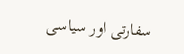سفارتی اور سیاسی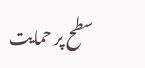سطح پر حمایت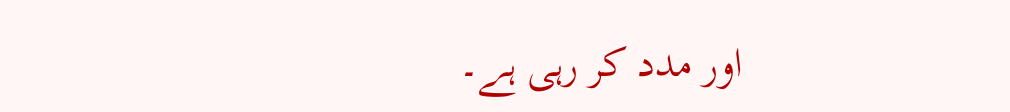اور مدد کر رہی ہے۔